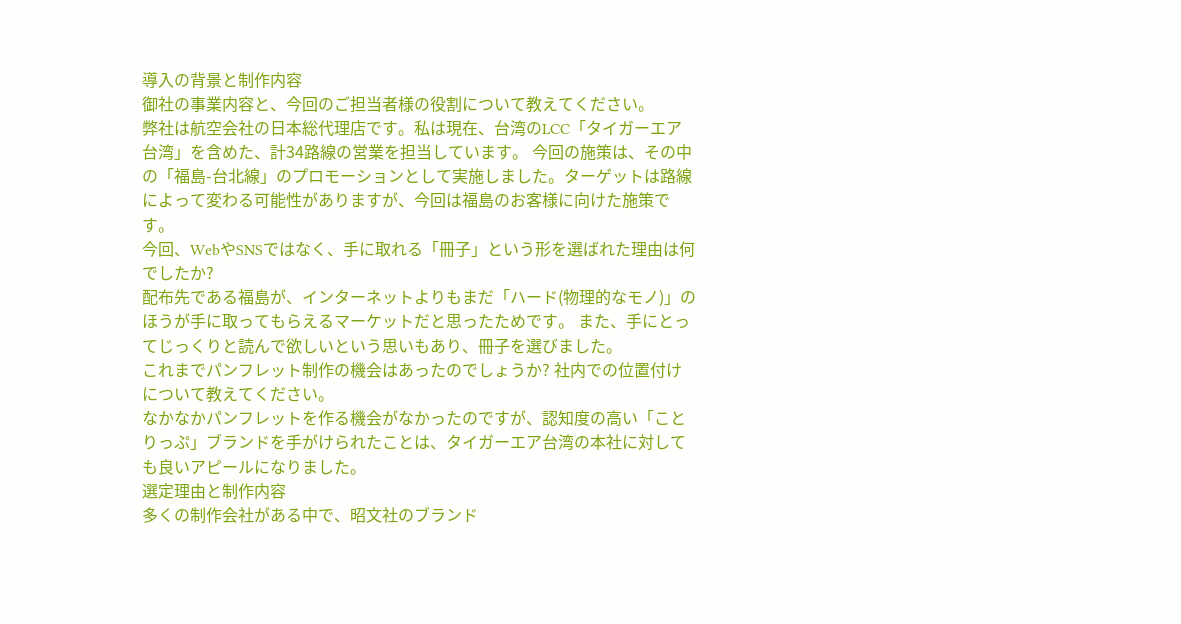導入の背景と制作内容
御社の事業内容と、今回のご担当者様の役割について教えてください。
弊社は航空会社の日本総代理店です。私は現在、台湾のLCC「タイガーエア台湾」を含めた、計34路線の営業を担当しています。 今回の施策は、その中の「福島-台北線」のプロモーションとして実施しました。ターゲットは路線によって変わる可能性がありますが、今回は福島のお客様に向けた施策です。
今回、WebやSNSではなく、手に取れる「冊子」という形を選ばれた理由は何でしたか?
配布先である福島が、インターネットよりもまだ「ハード(物理的なモノ)」のほうが手に取ってもらえるマーケットだと思ったためです。 また、手にとってじっくりと読んで欲しいという思いもあり、冊子を選びました。
これまでパンフレット制作の機会はあったのでしょうか? 社内での位置付けについて教えてください。
なかなかパンフレットを作る機会がなかったのですが、認知度の高い「ことりっぷ」ブランドを手がけられたことは、タイガーエア台湾の本社に対しても良いアピールになりました。
選定理由と制作内容
多くの制作会社がある中で、昭文社のブランド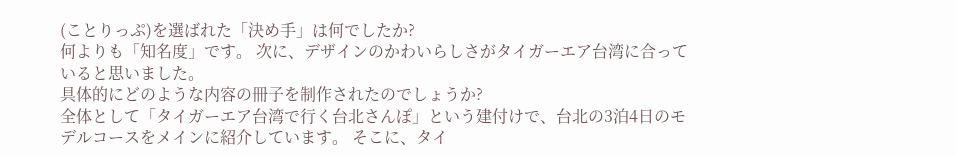(ことりっぷ)を選ばれた「決め手」は何でしたか?
何よりも「知名度」です。 次に、デザインのかわいらしさがタイガーエア台湾に合っていると思いました。
具体的にどのような内容の冊子を制作されたのでしょうか?
全体として「タイガーエア台湾で行く台北さんぽ」という建付けで、台北の3泊4日のモデルコースをメインに紹介しています。 そこに、タイ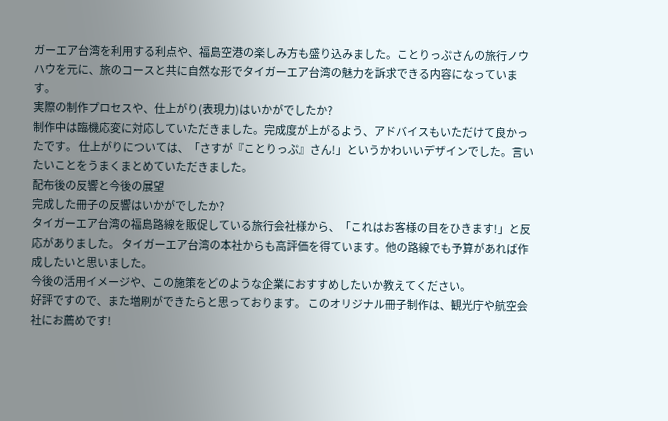ガーエア台湾を利用する利点や、福島空港の楽しみ方も盛り込みました。ことりっぷさんの旅行ノウハウを元に、旅のコースと共に自然な形でタイガーエア台湾の魅力を訴求できる内容になっています。
実際の制作プロセスや、仕上がり(表現力)はいかがでしたか?
制作中は臨機応変に対応していただきました。完成度が上がるよう、アドバイスもいただけて良かったです。 仕上がりについては、「さすが『ことりっぷ』さん!」というかわいいデザインでした。言いたいことをうまくまとめていただきました。
配布後の反響と今後の展望
完成した冊子の反響はいかがでしたか?
タイガーエア台湾の福島路線を販促している旅行会社様から、「これはお客様の目をひきます!」と反応がありました。 タイガーエア台湾の本社からも高評価を得ています。他の路線でも予算があれば作成したいと思いました。
今後の活用イメージや、この施策をどのような企業におすすめしたいか教えてください。
好評ですので、また増刷ができたらと思っております。 このオリジナル冊子制作は、観光庁や航空会社にお薦めです!